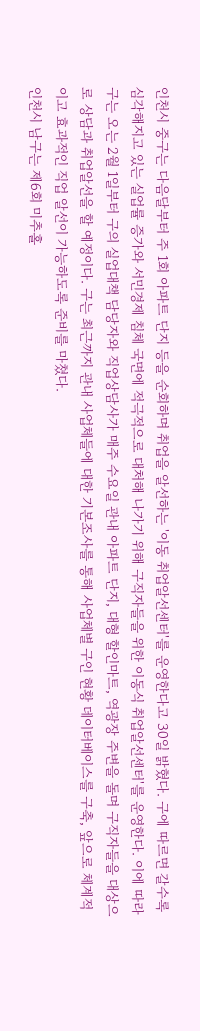인천시 중구는 다음달부터 주 1회 아파트 단지 등을 순회하며 취업을 알선하는 '이동 취업알선센터'를 운영한다고 30일 밝혔다. 구에 따르면 갈수록 심각해지고 있는 실업률 증가와 서민경제 침체 국면에 적극적으로 대처해 나가기 위해 구직자들을 위한 이동식 취업알선센터'를 운영한다. 이에 따라 구는 오는 2월 1일부터 구의 실업대책 담당자와 직업상담사가 매주 수요일 관내 아파트 단지, 대형 할인마트, 역광장 주변을 돌며 구직자들을 대상으로 상담과 취업알선을 할 예정이다. 구는 최근까지 관내 사업체들에 대한 기본조사를 통해 사업체별 구인 현황 데이터베이스를 구축, 앞으로 체계적이고 효과적인 직업 알선이 가능하도록 준비를 마쳤다.
인천시 남구는 제6회 미추홀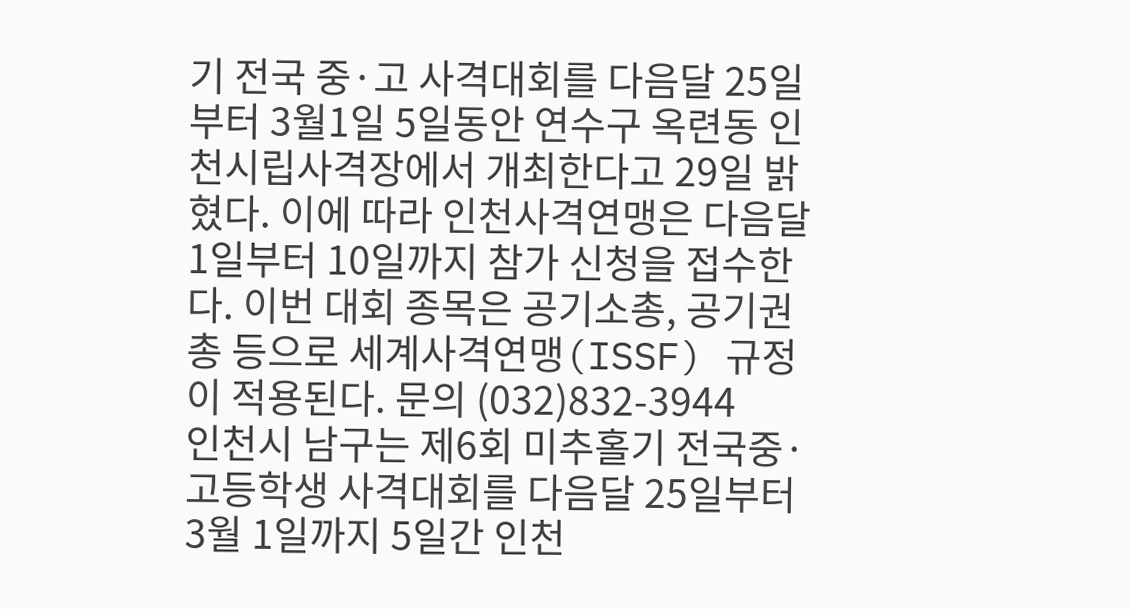기 전국 중·고 사격대회를 다음달 25일부터 3월1일 5일동안 연수구 옥련동 인천시립사격장에서 개최한다고 29일 밝혔다. 이에 따라 인천사격연맹은 다음달 1일부터 10일까지 참가 신청을 접수한다. 이번 대회 종목은 공기소총, 공기권총 등으로 세계사격연맹(ISSF) 규정이 적용된다. 문의 (032)832-3944
인천시 남구는 제6회 미추홀기 전국중·고등학생 사격대회를 다음달 25일부터 3월 1일까지 5일간 인천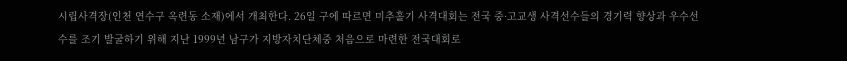시립사격장(인천 연수구 옥련동 소재)에서 개최한다. 26일 구에 따르면 미추홀기 사격대회는 전국 중·고교생 사격선수들의 경기력 향상과 우수선수를 조기 발굴하기 위해 지난 1999년 남구가 지방자치단체중 처음으로 마련한 전국대회로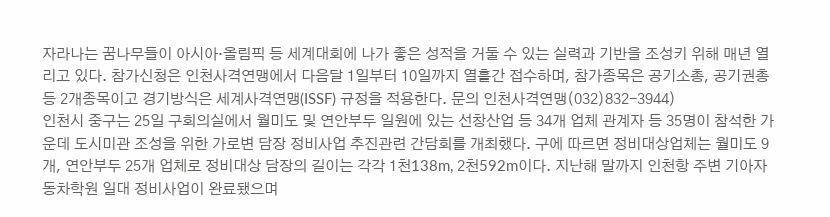자라나는 꿈나무들이 아시아·올림픽 등 세계대회에 나가 좋은 성적을 거둘 수 있는 실력과 기반을 조성키 위해 매년 열리고 있다. 참가신청은 인천사격연맹에서 다음달 1일부터 10일까지 열흘간 접수하며, 참가종목은 공기소총, 공기권총 등 2개종목이고 경기방식은 세계사격연맹(ISSF) 규정을 적용한다. 문의 인천사격연맹(032)832-3944)
인천시 중구는 25일 구회의실에서 월미도 및 연안부두 일원에 있는 선창산업 등 34개 업체 관계자 등 35명이 참석한 가운데 도시미관 조성을 위한 가로변 담장 정비사업 추진관련 간담회를 개최했다. 구에 따르면 정비대상업체는 월미도 9개, 연안부두 25개 업체로 정비대상 담장의 길이는 각각 1천138m, 2천592m이다. 지난해 말까지 인천항 주변 기아자동차학원 일대 정비사업이 완료됐으며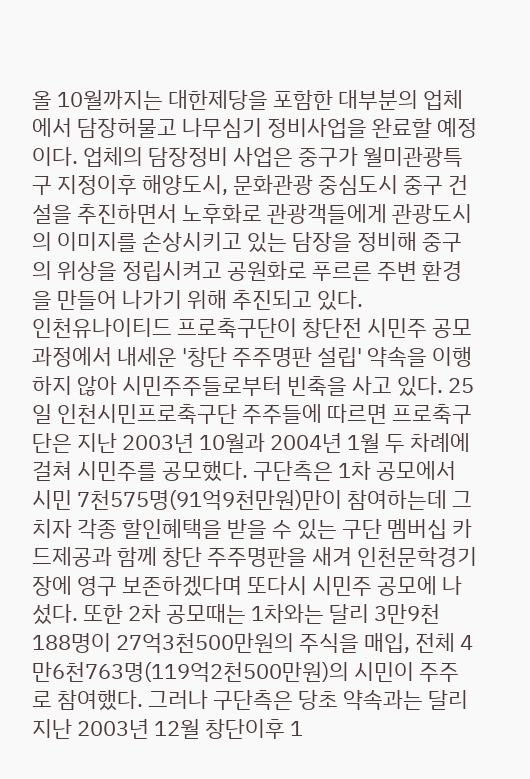올 10월까지는 대한제당을 포함한 대부분의 업체에서 담장허물고 나무심기 정비사업을 완료할 예정이다. 업체의 담장정비 사업은 중구가 월미관광특구 지정이후 해양도시, 문화관광 중심도시 중구 건설을 추진하면서 노후화로 관광객들에게 관광도시의 이미지를 손상시키고 있는 담장을 정비해 중구의 위상을 정립시켜고 공원화로 푸르른 주변 환경을 만들어 나가기 위해 추진되고 있다.
인천유나이티드 프로축구단이 창단전 시민주 공모과정에서 내세운 '창단 주주명판 설립' 약속을 이행하지 않아 시민주주들로부터 빈축을 사고 있다. 25일 인천시민프로축구단 주주들에 따르면 프로축구단은 지난 2003년 10월과 2004년 1월 두 차례에 걸쳐 시민주를 공모했다. 구단측은 1차 공모에서 시민 7천575명(91억9천만원)만이 참여하는데 그치자 각종 할인혜택을 받을 수 있는 구단 멤버십 카드제공과 함께 창단 주주명판을 새겨 인천문학경기장에 영구 보존하겠다며 또다시 시민주 공모에 나섰다. 또한 2차 공모때는 1차와는 달리 3만9천188명이 27억3천500만원의 주식을 매입, 전체 4만6천763명(119억2천500만원)의 시민이 주주로 참여했다. 그러나 구단측은 당초 약속과는 달리 지난 2003년 12월 창단이후 1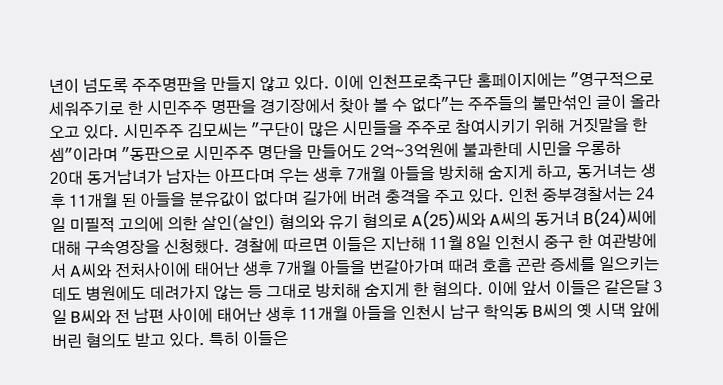년이 넘도록 주주명판을 만들지 않고 있다. 이에 인천프로축구단 홈페이지에는 "영구적으로 세워주기로 한 시민주주 명판을 경기장에서 찾아 볼 수 없다"는 주주들의 불만섞인 글이 올라오고 있다. 시민주주 김모씨는 "구단이 많은 시민들을 주주로 참여시키기 위해 거짓말을 한 셈"이라며 "동판으로 시민주주 명단을 만들어도 2억∼3억원에 불과한데 시민을 우롱하
20대 동거남녀가 남자는 아프다며 우는 생후 7개월 아들을 방치해 숨지게 하고, 동거녀는 생후 11개월 된 아들을 분유값이 없다며 길가에 버려 충격을 주고 있다. 인천 중부경찰서는 24일 미필적 고의에 의한 살인(살인) 혐의와 유기 혐의로 A(25)씨와 A씨의 동거녀 B(24)씨에 대해 구속영장을 신청했다. 경찰에 따르면 이들은 지난해 11월 8일 인천시 중구 한 여관방에서 A씨와 전처사이에 태어난 생후 7개월 아들을 번갈아가며 때려 호흡 곤란 증세를 일으키는데도 병원에도 데려가지 않는 등 그대로 방치해 숨지게 한 혐의다. 이에 앞서 이들은 같은달 3일 B씨와 전 남편 사이에 태어난 생후 11개월 아들을 인천시 남구 학익동 B씨의 옛 시댁 앞에 버린 혐의도 받고 있다. 특히 이들은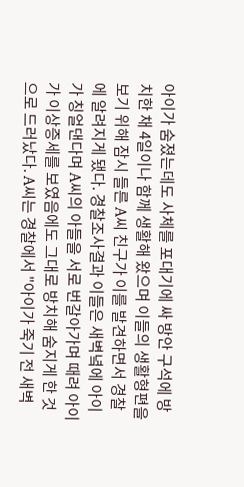아이가 숨졌는데도 사체를 포대기에 싸 방안 구석에 방치한 채 4일이나 함께 생활해 왔으며 이들의 생활형편을 보기 위해 잠시 들른 A씨 친구가 이를 발견하면서 경찰에 알려지게 됐다. 경찰조사결과 이들은 새벽녘에 아이가 칭얼댄다며 A씨의 아들을 서로 번갈아가며 때려 아이가 이상증세를 보였음에도 그대로 방치해 숨지게 한 것으로 드러났다. A씨는 경찰에서 "아이가 죽기 전 새벽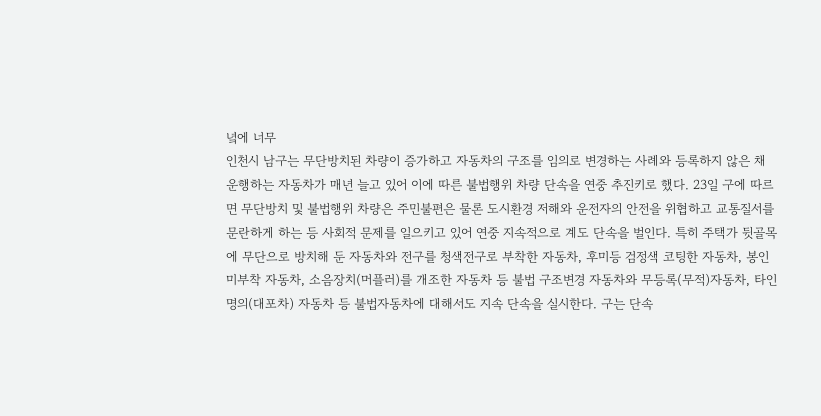녘에 너무
인천시 남구는 무단방치된 차량이 증가하고 자동차의 구조를 임의로 변경하는 사례와 등록하지 않은 채 운행하는 자동차가 매년 늘고 있어 이에 따른 불법행위 차량 단속을 연중 추진키로 했다. 23일 구에 따르면 무단방치 및 불법행위 차량은 주민불편은 물론 도시환경 저해와 운전자의 안전을 위협하고 교통질서를 문란하게 하는 등 사회적 문제를 일으키고 있어 연중 지속적으로 계도 단속을 벌인다. 특히 주택가 뒷골목에 무단으로 방치해 둔 자동차와 전구를 청색전구로 부착한 자동차, 후미등 검정색 코팅한 자동차, 봉인 미부착 자동차, 소음장치(머플러)를 개조한 자동차 등 불법 구조변경 자동차와 무등록(무적)자동차, 타인명의(대포차) 자동차 등 불법자동차에 대해서도 지속 단속을 실시한다. 구는 단속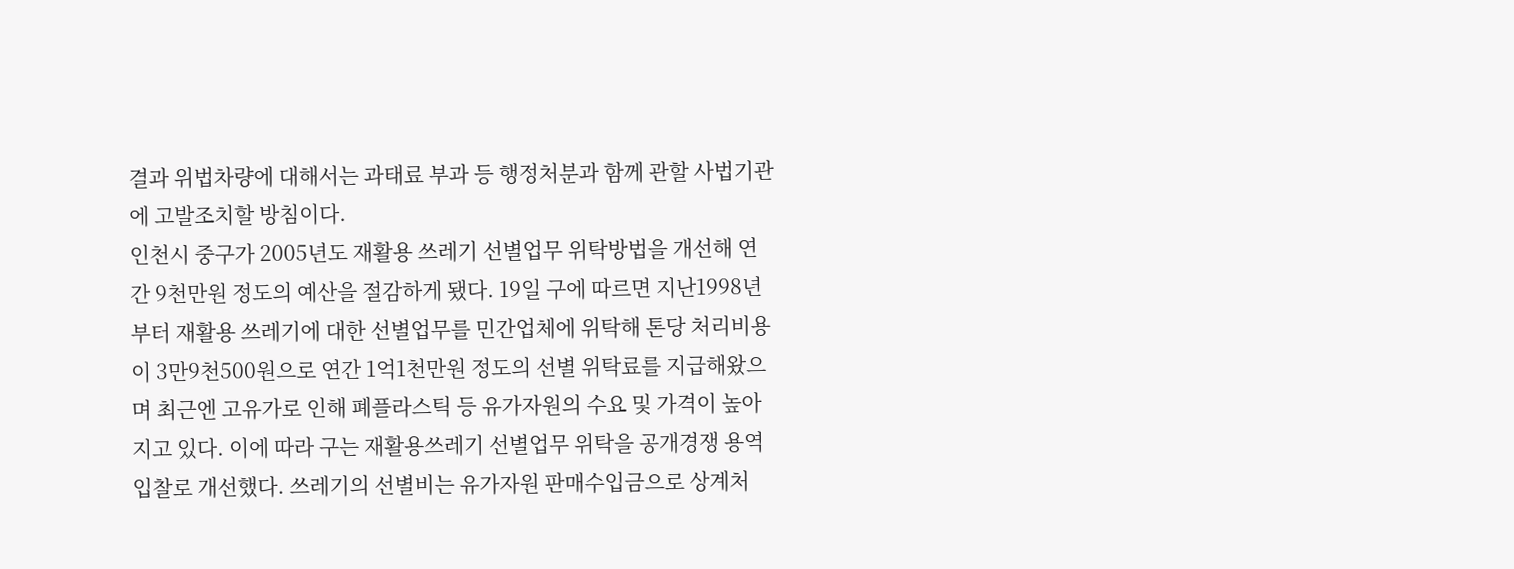결과 위법차량에 대해서는 과태료 부과 등 행정처분과 함께 관할 사법기관에 고발조치할 방침이다.
인천시 중구가 2005년도 재활용 쓰레기 선별업무 위탁방법을 개선해 연간 9천만원 정도의 예산을 절감하게 됐다. 19일 구에 따르면 지난1998년부터 재활용 쓰레기에 대한 선별업무를 민간업체에 위탁해 톤당 처리비용이 3만9천500원으로 연간 1억1천만원 정도의 선별 위탁료를 지급해왔으며 최근엔 고유가로 인해 폐플라스틱 등 유가자원의 수요 및 가격이 높아지고 있다. 이에 따라 구는 재활용쓰레기 선별업무 위탁을 공개경쟁 용역입찰로 개선했다. 쓰레기의 선별비는 유가자원 판매수입금으로 상계처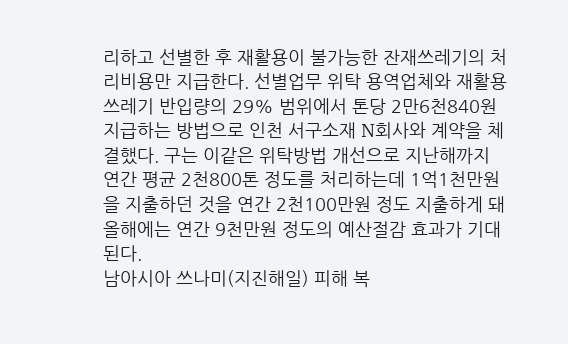리하고 선별한 후 재활용이 불가능한 잔재쓰레기의 처리비용만 지급한다. 선별업무 위탁 용역업체와 재활용 쓰레기 반입량의 29% 범위에서 톤당 2만6천840원 지급하는 방법으로 인천 서구소재 N회사와 계약을 체결했다. 구는 이같은 위탁방법 개선으로 지난해까지 연간 평균 2천800톤 정도를 처리하는데 1억1천만원을 지출하던 것을 연간 2천100만원 정도 지출하게 돼 올해에는 연간 9천만원 정도의 예산절감 효과가 기대된다.
남아시아 쓰나미(지진해일) 피해 복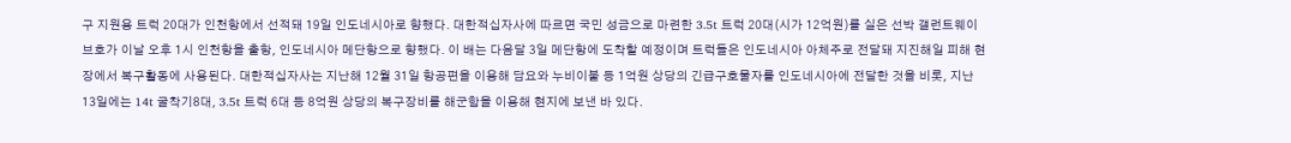구 지원용 트럭 20대가 인천항에서 선적돼 19일 인도네시아로 향했다. 대한적십자사에 따르면 국민 성금으로 마련한 3.5t 트럭 20대(시가 12억원)를 실은 선박 갤런트웨이브호가 이날 오후 1시 인천항을 출항, 인도네시아 메단항으로 향했다. 이 배는 다음달 3일 메단항에 도착할 예정이며 트럭들은 인도네시아 아체주로 전달돼 지진해일 피해 현장에서 복구활동에 사용된다. 대한적십자사는 지난해 12월 31일 항공편을 이용해 담요와 누비이불 등 1억원 상당의 긴급구호물자를 인도네시아에 전달한 것을 비롯, 지난 13일에는 14t 굴착기8대, 3.5t 트럭 6대 등 8억원 상당의 복구장비를 해군함을 이용해 현지에 보낸 바 있다.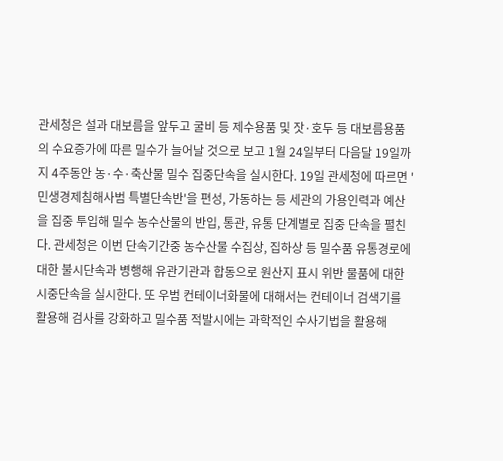관세청은 설과 대보름을 앞두고 굴비 등 제수용품 및 잣·호두 등 대보름용품의 수요증가에 따른 밀수가 늘어날 것으로 보고 1월 24일부터 다음달 19일까지 4주동안 농·수·축산물 밀수 집중단속을 실시한다. 19일 관세청에 따르면 '민생경제침해사범 특별단속반'을 편성, 가동하는 등 세관의 가용인력과 예산을 집중 투입해 밀수 농수산물의 반입, 통관, 유통 단계별로 집중 단속을 펼친다. 관세청은 이번 단속기간중 농수산물 수집상, 집하상 등 밀수품 유통경로에 대한 불시단속과 병행해 유관기관과 합동으로 원산지 표시 위반 물품에 대한 시중단속을 실시한다. 또 우범 컨테이너화물에 대해서는 컨테이너 검색기를 활용해 검사를 강화하고 밀수품 적발시에는 과학적인 수사기법을 활용해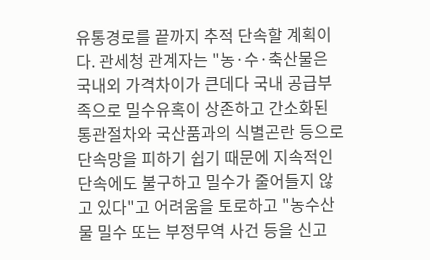유통경로를 끝까지 추적 단속할 계획이다. 관세청 관계자는 "농·수·축산물은 국내외 가격차이가 큰데다 국내 공급부족으로 밀수유혹이 상존하고 간소화된 통관절차와 국산품과의 식별곤란 등으로 단속망을 피하기 쉽기 때문에 지속적인 단속에도 불구하고 밀수가 줄어들지 않고 있다"고 어려움을 토로하고 "농수산물 밀수 또는 부정무역 사건 등을 신고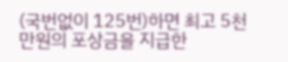(국번없이 125번)하면 최고 5천만원의 포상금을 지급한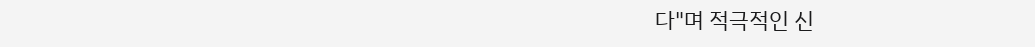다"며 적극적인 신